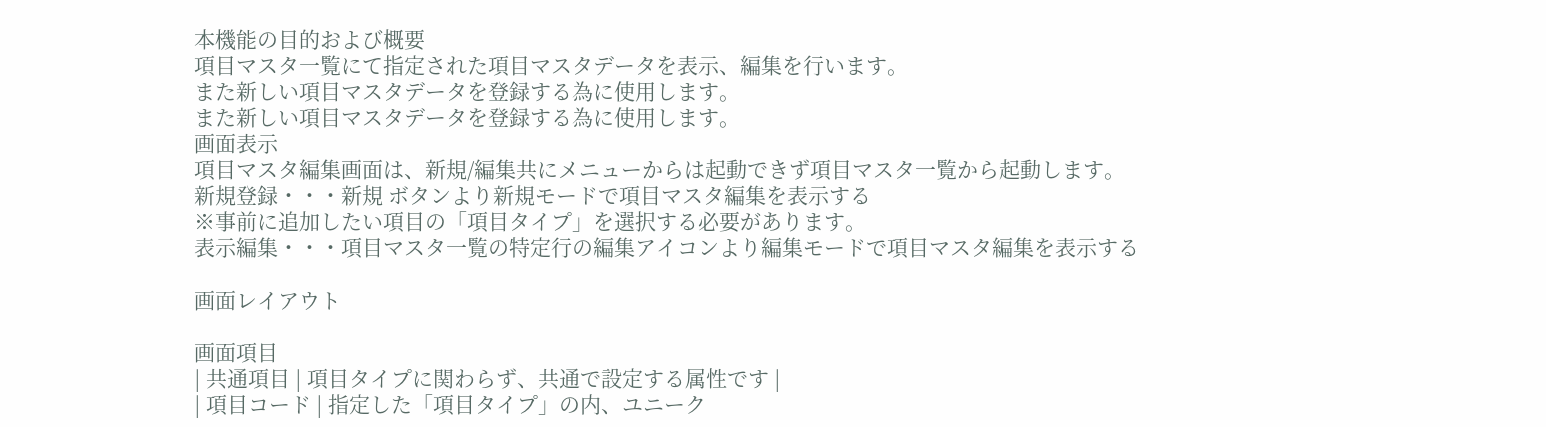本機能の目的および概要
項目マスタ一覧にて指定された項目マスタデータを表示、編集を行います。
また新しい項目マスタデータを登録する為に使用します。
また新しい項目マスタデータを登録する為に使用します。
画面表示
項目マスタ編集画面は、新規/編集共にメニューからは起動できず項目マスタ一覧から起動します。
新規登録・・・新規 ボタンより新規モードで項目マスタ編集を表示する
※事前に追加したい項目の「項目タイプ」を選択する必要があります。
表示編集・・・項目マスタ一覧の特定行の編集アイコンより編集モードで項目マスタ編集を表示する

画面レイアウト

画面項目
| 共通項目 | 項目タイプに関わらず、共通で設定する属性です |
| 項目コード | 指定した「項目タイプ」の内、ユニーク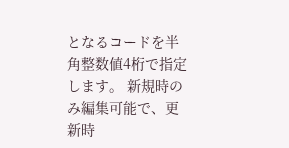となるコードを半角整数値4桁で指定します。 新規時のみ編集可能で、更新時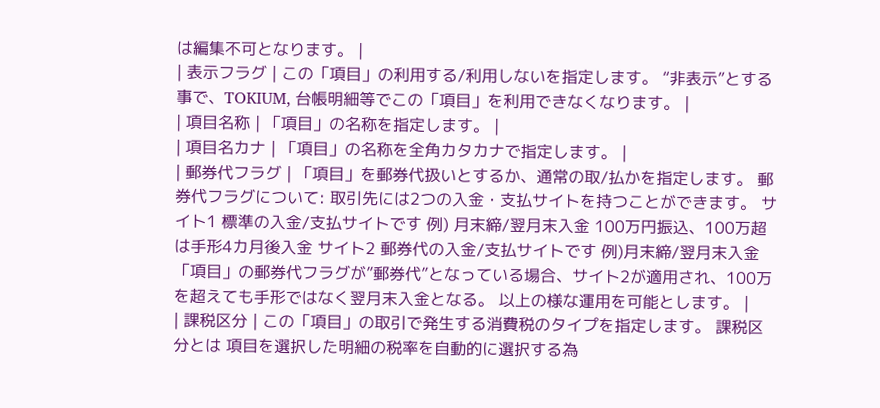は編集不可となります。 |
| 表示フラグ | この「項目」の利用する/利用しないを指定します。 “非表示”とする事で、TOKIUM, 台帳明細等でこの「項目」を利用できなくなります。 |
| 項目名称 | 「項目」の名称を指定します。 |
| 項目名カナ | 「項目」の名称を全角カタカナで指定します。 |
| 郵券代フラグ | 「項目」を郵券代扱いとするか、通常の取/払かを指定します。 郵券代フラグについて: 取引先には2つの入金・支払サイトを持つことができます。 サイト1 標準の入金/支払サイトです 例) 月末締/翌月末入金 100万円振込、100万超は手形4カ月後入金 サイト2 郵券代の入金/支払サイトです 例)月末締/翌月末入金 「項目」の郵券代フラグが”郵券代”となっている場合、サイト2が適用され、100万を超えても手形ではなく翌月末入金となる。 以上の様な運用を可能とします。 |
| 課税区分 | この「項目」の取引で発生する消費税のタイプを指定します。 課税区分とは 項目を選択した明細の税率を自動的に選択する為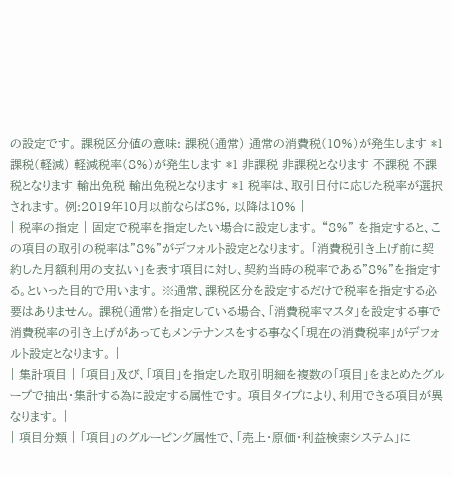の設定です。 課税区分値の意味: 課税(通常) 通常の消費税(10%)が発生します *1 課税(軽減) 軽減税率(8%)が発生します *1 非課税 非課税となります 不課税 不課税となります 輸出免税 輸出免税となります *1 税率は、取引日付に応じた税率が選択されます。 例:2019年10月以前ならば8%, 以降は10% |
| 税率の指定 | 固定で税率を指定したい場合に設定します。 “8%” を指定すると、この項目の取引の税率は”8%”がデフォルト設定となります。 「消費税引き上げ前に契約した月額利用の支払い」を表す項目に対し、契約当時の税率である”8%”を指定する。といった目的で用います。 ※通常、課税区分を設定するだけで税率を指定する必要はありません。 課税(通常)を指定している場合、「消費税率マスタ」を設定する事で消費税率の引き上げがあってもメンテナンスをする事なく「現在の消費税率」がデフォルト設定となります。 |
| 集計項目 | 「項目」及び、「項目」を指定した取引明細を複数の「項目」をまとめたグループで抽出・集計する為に設定する属性です。 項目タイプにより、利用できる項目が異なります。 |
| 項目分類 | 「項目」のグルーピング属性で、「売上・原価・利益検索システム」に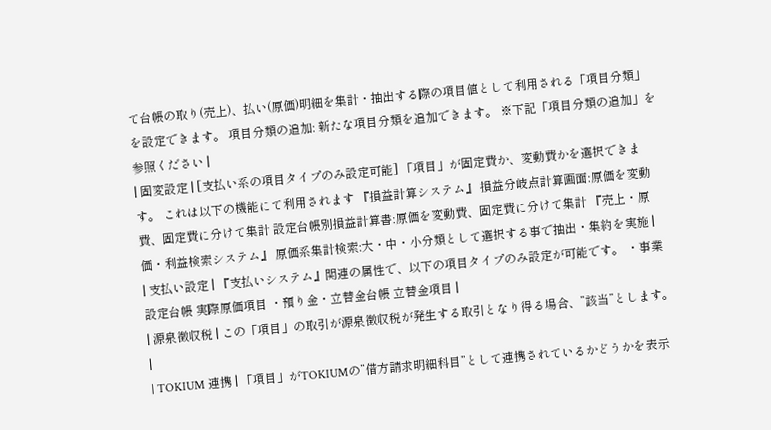て台帳の取り(売上)、払い(原価)明細を集計・抽出する際の項目値として利用される「項目分類」を設定できます。 項目分類の追加: 新たな項目分類を追加できます。 ※下記「項目分類の追加」を参照ください |
| 固変設定 | [支払い系の項目タイプのみ設定可能] 「項目」が固定費か、変動費かを選択できます。 これは以下の機能にて利用されます 『損益計算システム』 損益分岐点計算画面:原価を変動費、固定費に分けて集計 設定台帳別損益計算書:原価を変動費、固定費に分けて集計 『売上・原価・利益検索システム』 原価系集計検索:大・中・小分類として選択する事で抽出・集約を実施 |
| 支払い設定 | 『支払いシステム』関連の属性で、以下の項目タイプのみ設定が可能です。 ・事業設定台帳 実際原価項目 ・預り金・立替金台帳 立替金項目 |
| 源泉徴収税 | この「項目」の取引が源泉徴収税が発生する取引となり得る場合、”該当”とします。 |
| TOKIUM 連携 | 「項目」がTOKIUMの”借方請求明細科目”として連携されているかどうかを表示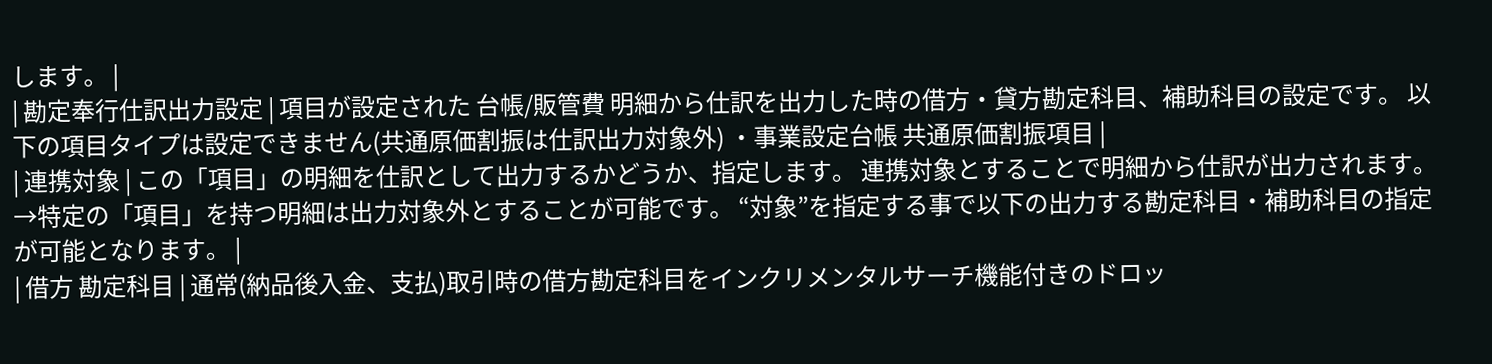します。 |
| 勘定奉行仕訳出力設定 | 項目が設定された 台帳/販管費 明細から仕訳を出力した時の借方・貸方勘定科目、補助科目の設定です。 以下の項目タイプは設定できません(共通原価割振は仕訳出力対象外) ・事業設定台帳 共通原価割振項目 |
| 連携対象 | この「項目」の明細を仕訳として出力するかどうか、指定します。 連携対象とすることで明細から仕訳が出力されます。 →特定の「項目」を持つ明細は出力対象外とすることが可能です。 “対象”を指定する事で以下の出力する勘定科目・補助科目の指定が可能となります。 |
| 借方 勘定科目 | 通常(納品後入金、支払)取引時の借方勘定科目をインクリメンタルサーチ機能付きのドロッ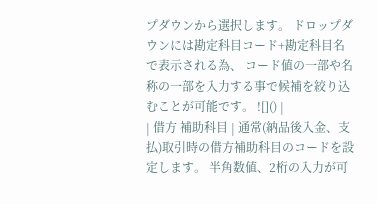プダウンから選択します。 ドロップダウンには勘定科目コード+勘定科目名で表示される為、 コード値の一部や名称の一部を入力する事で候補を絞り込むことが可能です。 ![]() |
| 借方 補助科目 | 通常(納品後入金、支払)取引時の借方補助科目のコードを設定します。 半角数値、2桁の入力が可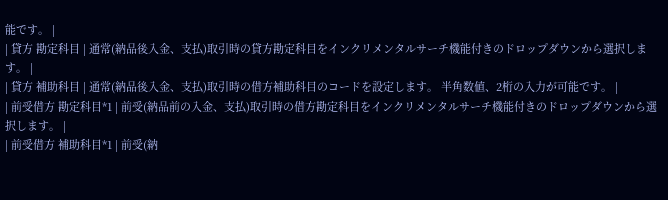能です。 |
| 貸方 勘定科目 | 通常(納品後入金、支払)取引時の貸方勘定科目をインクリメンタルサーチ機能付きのドロップダウンから選択します。 |
| 貸方 補助科目 | 通常(納品後入金、支払)取引時の借方補助科目のコードを設定します。 半角数値、2桁の入力が可能です。 |
| 前受借方 勘定科目*1 | 前受(納品前の入金、支払)取引時の借方勘定科目をインクリメンタルサーチ機能付きのドロップダウンから選択します。 |
| 前受借方 補助科目*1 | 前受(納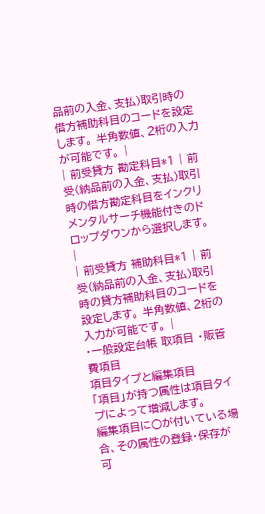品前の入金、支払)取引時の借方補助科目のコードを設定します。 半角数値、2桁の入力が可能です。 |
| 前受貸方 勘定科目*1 | 前受(納品前の入金、支払)取引時の借方勘定科目をインクリメンタルサーチ機能付きのドロップダウンから選択します。 |
| 前受貸方 補助科目*1 | 前受(納品前の入金、支払)取引時の貸方補助科目のコードを設定します。 半角数値、2桁の入力が可能です。 |
・一般設定台帳 取項目 ・販管費項目
項目タイプと編集項目
「項目」が持つ属性は項目タイプによって増減します。
編集項目に○が付いている場合、その属性の登録・保存が可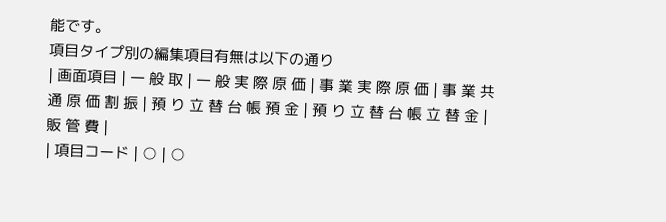能です。
項目タイプ別の編集項目有無は以下の通り
| 画面項目 | 一 般 取 | 一 般 実 際 原 価 | 事 業 実 際 原 価 | 事 業 共 通 原 価 割 振 | 預 り 立 替 台 帳 預 金 | 預 り 立 替 台 帳 立 替 金 | 販 管 費 |
| 項目コード | ○ | ○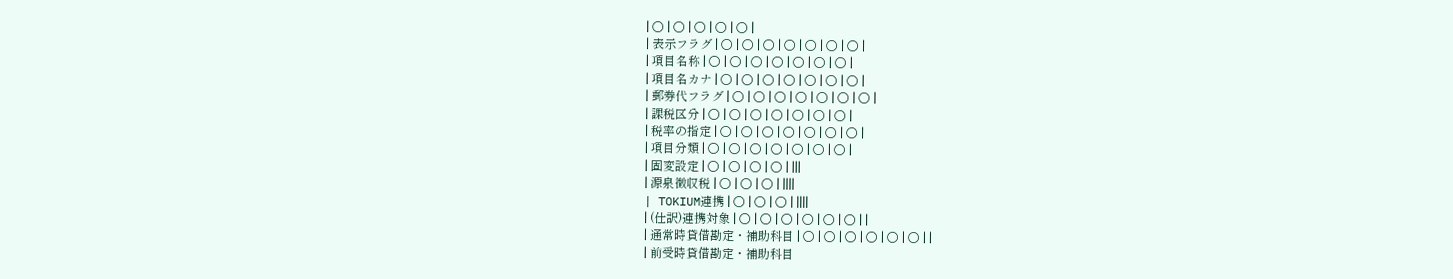| ○ | ○ | ○ | ○ | ○ |
| 表示フラグ | ○ | ○ | ○ | ○ | ○ | ○ | ○ |
| 項目名称 | ○ | ○ | ○ | ○ | ○ | ○ | ○ |
| 項目名カナ | ○ | ○ | ○ | ○ | ○ | ○ | ○ |
| 郵券代フラグ | ○ | ○ | ○ | ○ | ○ | ○ | ○ |
| 課税区分 | ○ | ○ | ○ | ○ | ○ | ○ | ○ |
| 税率の指定 | ○ | ○ | ○ | ○ | ○ | ○ | ○ |
| 項目分類 | ○ | ○ | ○ | ○ | ○ | ○ | ○ |
| 固変設定 | ○ | ○ | ○ | ○ | |||
| 源泉徴収税 | ○ | ○ | ○ | ||||
| TOKIUM連携 | ○ | ○ | ○ | ||||
| (仕訳)連携対象 | ○ | ○ | ○ | ○ | ○ | ○ | |
| 通常時貸借勘定・補助科目 | ○ | ○ | ○ | ○ | ○ | ○ | |
| 前受時貸借勘定・補助科目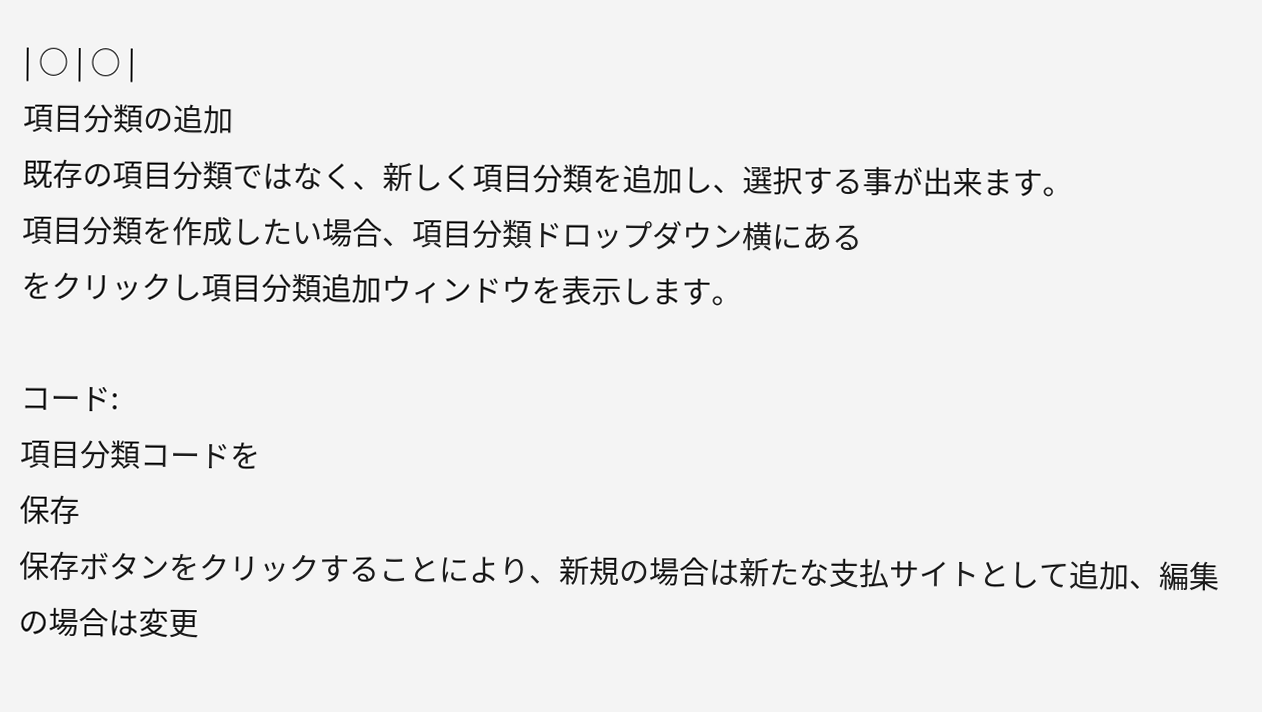| ○ | ○ |
項目分類の追加
既存の項目分類ではなく、新しく項目分類を追加し、選択する事が出来ます。
項目分類を作成したい場合、項目分類ドロップダウン横にある
をクリックし項目分類追加ウィンドウを表示します。

コード:
項目分類コードを
保存
保存ボタンをクリックすることにより、新規の場合は新たな支払サイトとして追加、編集の場合は変更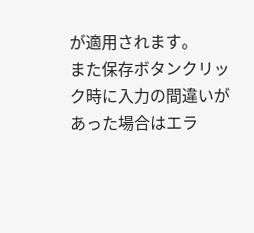が適用されます。
また保存ボタンクリック時に入力の間違いがあった場合はエラ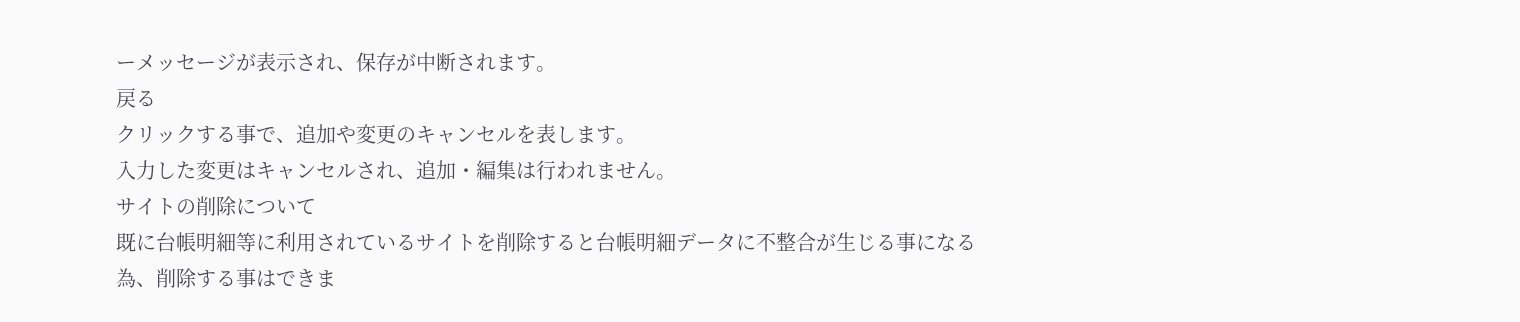ーメッセージが表示され、保存が中断されます。
戻る
クリックする事で、追加や変更のキャンセルを表します。
入力した変更はキャンセルされ、追加・編集は行われません。
サイトの削除について
既に台帳明細等に利用されているサイトを削除すると台帳明細データに不整合が生じる事になる為、削除する事はできま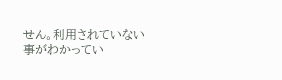せん。利用されていない事がわかってい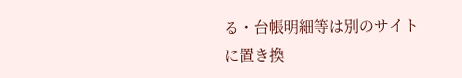る・台帳明細等は別のサイトに置き換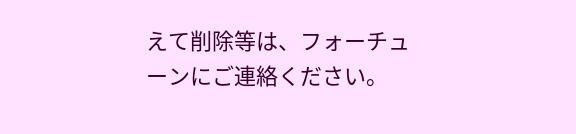えて削除等は、フォーチューンにご連絡ください。